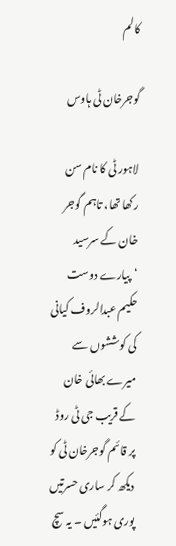کالم

گوجرخان ٹی ہاوس

لاہور ٹی کا نام سن رکھا تھا، تاہم گوجر خان کے سرسید ‘پیارے دوست حکیم عبدالروف کیانی کی کوششوں سے میرے بھائی خان کے قریب جی ٹی روڈ پر قائم گوجرخان ٹی کو دیکھ کر ساری حسرتیں پوری ہوگئیں ۔ یہ سچ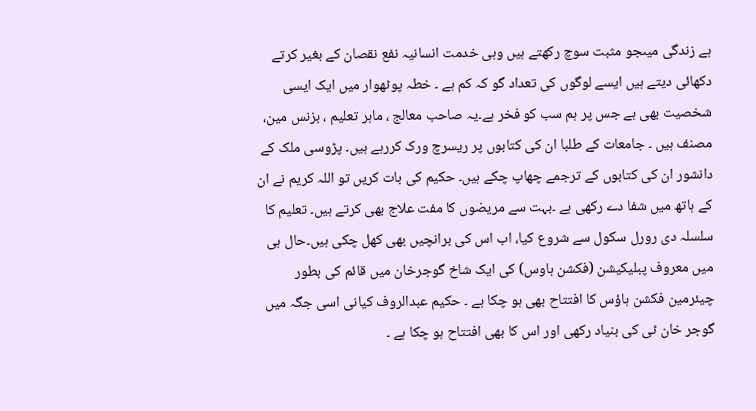ہے زندگی میںجو مثبت سوچ رکھتے ہیں وہی خدمت انسانیہ نفع نقصان کے بغیر کرتے دکھائی دیتے ہیں ایسے لوگوں کی تعداد گو کہ کم ہے ۔ خطہ پوٹھوار میں ایک ایسی شخصیت بھی ہے جس پر ہم سب کو فخر ہے۔یہ صاحب معالج ، ماہر تعلیم ، بزنس مین، مصنف ہیں ۔ جامعات کے طلبا ان کی کتابوں پر ریسرچ ورک کررہے ہیں۔ پڑوسی ملک کے دانشور ان کی کتابوں کے ترجمے چھاپ چکے ہیں۔ حکیم کی بات کریں تو اللہ کریم نے ان کے ہاتھ میں شفا دے رکھی ہے ۔بہت سے مریضوں کا مفت علاج بھی کرتے ہیں۔ تعلیم کا سلسلہ دی رورل سکول سے شروع کیا، اب اس کی برانچیں بھی کھل چکی ہیں۔حال ہی میں معروف پبلیکیشن (فکشن ہاوس) کی ایک شاخ گوجرخان میں قائم کی بطور چیئرمین فکشن ہاؤس کا افتتاح بھی ہو چکا ہے ۔ حکیم عبدالروف کیانی اسی جگہ میں گوجر خان ٹی کی بنیاد رکھی اور اس کا بھی افتتاح ہو چکا ہے ۔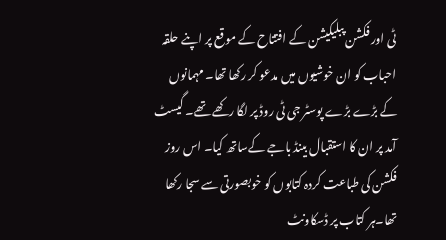ٹی اور فکشن پبلیکیشن کے افتتاح کے موقع پر اپنے حلقہ احباب کو ان خوشیوں میں مدعو کر رکھا تھا۔ مہمانوں کے بڑے بڑے پوسٹر جی ٹی روڈ پر لگا رکھے تھے۔ گیسٹ آمد پر ان کا استقبال بینڈ باجے کےساتھ کیا۔ اس روز فکشن کی طباعت کردہ کتابوں کو خوبصورتی سے سجا رکھا تھا۔ہر کتاب پر ڈسکاونٹ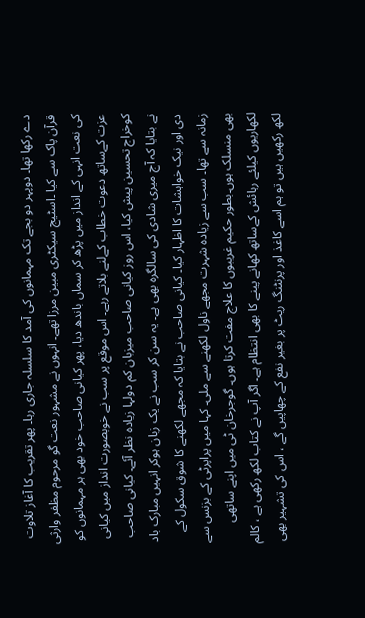دے رکھا تھا۔ دوپہر دو بجے تک مہمانوں کی آمد کا سلسلہ جاری رہا۔ پھر تقریب کا آغاز تلاوت قرآن پاک سے کیا ۔اسٹیج سیکٹری مبین مرزا تھے۔ انہوں نے مشہور نعت گو مرحوم مظفر وارثی کی نعت انہی کے انداز میں پڑھ کر سماں باندھ دیا، پھر کیانی صاحب خود بھی ہر مہمانوں کو عزت کےساتھ دعوت خطاب کےلنے بلاتے رہے۔ اس موقع پر سب نے خوبصورت انداز میں کیانی کوخراج تحسین پیش کیا، اس روز کیانی صاحب میزبان کم دولہا زیادہ نظر آئے۔ کیانی صاحب نے بتایا کہ آج میری شادی کی سالگرہ بھی ہے۔ یہ سن کر سب نے یک زبان ہوکر انہیں مبارک باد دی اور نیک خواہشات کا اظہار کیا۔ کیانی صاحب نے بتایا کہ مجھے لکھنے کا شوق سکول کے زمانہ سے تھا۔ سب سے زیادہ شہرت مجھے ناول لکھنے سے ملی۔ کہا میں پراپرٹی کے بزنس سے بھی منسلک ہوں۔بطور حکیم غریبوں کا علاج مفت کرتا ہوں۔ گوجرخان ٹی میں اپنے ساتھی لکھاریوں کیلئے رہائش کےساتھ کھانے پینے کا بھی انتظام ہے۔ اگر آپ نے کتاب لکھ رکھی ہے ، کالم لکھ رکھیں ہیں تو ہم اسے کاغذ اور پرنٹنگ ریٹ پر بغیر نفع کے چھاپیں گے ، اس کی تشہیر بھی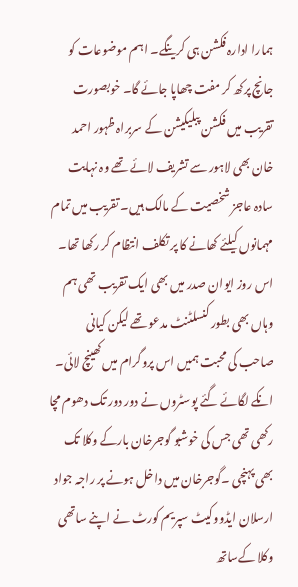ہمارا ادارہ فکشن ہی کرینگے۔ اہم موضوعات کو جانچ پرکھ کر مفت چھاپا جائے گا۔ خوبصورت تقریب میں فکشن پبلیکیشن کے سربراہ ظہور احمد خان بھی لاہور سے تشریف لائے تھے وہ نہایت سادہ عاجز شخصیت کے مالک ہیں۔ تقریب میں تمام مہمانوں کیلئے کھانے کا پر تکلف انتظام کر رکھا تھا۔ اس روز ایوان صدر میں بھی ایک تقریب تھی ہم وہاں بھی بطور کنسلٹنٹ مدعو تھے لیکن کیانی صاحب کی محبت ہمیں اس پروگرام میں کھینچ لائی۔ انکے لگائے گئے پوسٹروں نے دور دور تک دھوم مچا رکھی تھی جس کی خوشبو گوجرخان بارکے وکلا تک بھی پہنچی ۔گوجرخان میں داخل ہونے پر راجہ جواد ارسلان ایڈووکیٹ سپریم کورٹ نے اپنے ساتھی وکلا کےساتھ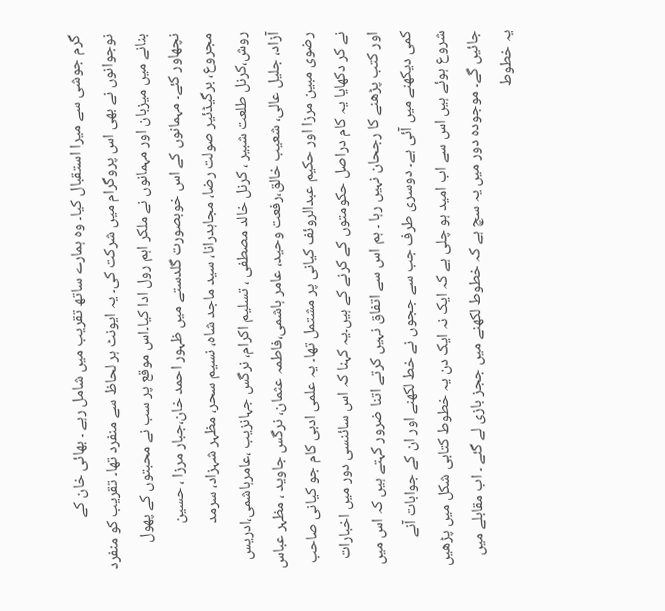گرم جوشی سے میرا استقبال کیا۔ وہ ہمارے ساتھ تقریب میں شامل رہے ۔ بھائی خان کے نوجوانوں نے بھی اس پروگرام میں شرکت کی۔ یہ ایونٹ ہر لحاظ سے منفرد تھا۔ تقریب کو منفرد بنانے میں میزبان اور مہمانوں نے ملکر اہم رول ادا کیا۔اس موقع پر سب نے محبتوں کے پھول نچھاور کئے۔ مہمانوں کے اس خوبصورت گلدستے میں ظہور احمد خان،جبار مرزا ، حسین مجروع، برگیڈئیر صولت رضا، مجاہدرانا، سید ماجد شاہ، نسیم سحر، مظہر شہزاد، سرمد روش،کرنل طلعت شبیر ، کرنل خالد مصطفی ، تسلیم اکرام، نرگس جہانزیب ،عامرہاشمی،ادریس آزاد، جلیل عالی، شعیب خالق،رفعت وحید، عامر ہاشمی،فاطمہ عثمان، نرگس جاوید ، مظہر عباس رضوی مبین مرزا اور حکیم عبدالروئف کیانی پر مشتمل تھا۔ یہ علمی ادبی کام جو کیانی صاحب نے کر دکھایا یہ کام دراصل حکومتوں کے کرنے کے ہیں۔یہ کہنا کہ اس سائنسی دور میں اخبارات اور کتب پڑھنے کا رجحان نہیں رہا ۔ ہم اس سے اتفاق نہیں کرتے اتنا ضرور کہتے ہیں کہ اس میں کمی دیکھنے میں آئی ہے۔ دوسری طرف جب سے ججوں نے خط لکھنے اور ان کے جوابات آنے شروع ہوئے ہیں اس سے اب امید ہو چلی ہے کہ ایک نہ ایک دن یہ خطوط کتابی شکل میں پڑھیں جائیں گے۔ موجودہ دور میں یہ سچ ہے کہ خطوط لکھنے میں ججز بازی لے گئے ۔ اب مقابلے میں یہ خطوط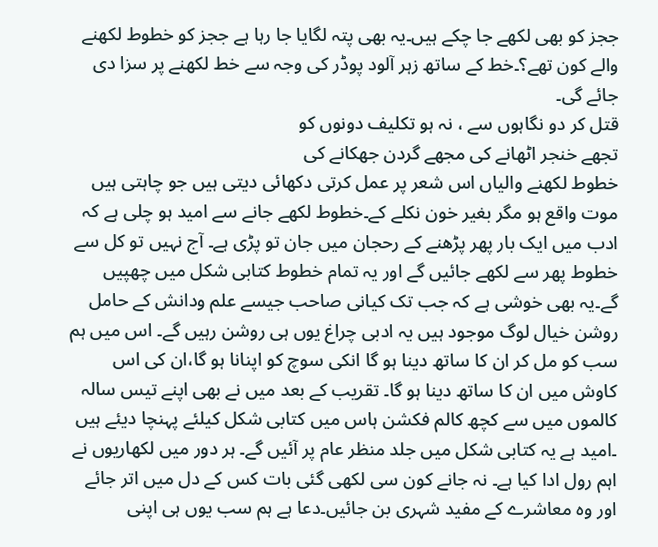ججز کو بھی لکھے جا چکے ہیں۔یہ بھی پتہ لگایا جا رہا ہے ججز کو خطوط لکھنے والے کون تھے؟۔خط کے ساتھ زہر آلود پوڈر کی وجہ سے خط لکھنے پر سزا دی جائے گی۔
قتل کر دو نگاہوں سے ، نہ ہو تکلیف دونوں کو
تجھے خنجر اٹھانے کی مجھے گردن جھکانے کی
خطوط لکھنے والیاں اس شعر پر عمل کرتی دکھائی دیتی ہیں جو چاہتی ہیں موت واقع ہو مگر بغیر خون نکلے کے۔خطوط لکھے جانے سے امید ہو چلی ہے کہ ادب میں ایک بار پھر پڑھنے کے رحجان میں جان تو پڑی ہے۔ آج نہیں تو کل سے خطوط پھر سے لکھے جائیں گے اور یہ تمام خطوط کتابی شکل میں چھپیں گے۔یہ بھی خوشی ہے کہ جب تک کیانی صاحب جیسے علم ودانش کے حامل روشن خیال لوگ موجود ہیں یہ ادبی چراغ یوں ہی روشن رہیں گے۔ اس میں ہم سب کو مل کر ان کا ساتھ دینا ہو گا انکی سوچ کو اپنانا ہو گا،ان کی اس کاوش میں ان کا ساتھ دینا ہو گا۔ تقریب کے بعد میں نے بھی اپنے تیس سالہ کالموں میں سے کچھ کالم فکشن ہاس میں کتابی شکل کیلئے پہنچا دیئے ہیں ۔امید ہے یہ کتابی شکل میں جلد منظر عام پر آئیں گے۔ ہر دور میں لکھاریوں نے اہم رول ادا کیا ہے۔ نہ جانے کون سی لکھی گئی بات کس کے دل میں اتر جائے اور وہ معاشرے کے مفید شہری بن جائیں۔دعا ہے ہم سب یوں ہی اپنی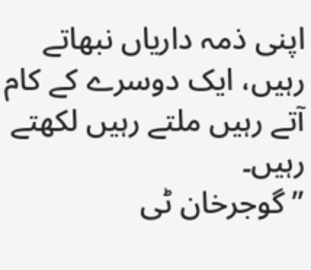اپنی ذمہ داریاں نبھاتے رہیں، ایک دوسرے کے کام آتے رہیں ملتے رہیں لکھتے رہیں۔
” گوجرخان ٹی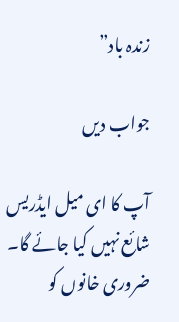زندہ باد”

جواب دیں

آپ کا ای میل ایڈریس شائع نہیں کیا جائے گا۔ ضروری خانوں کو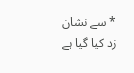* سے نشان زد کیا گیا ہے